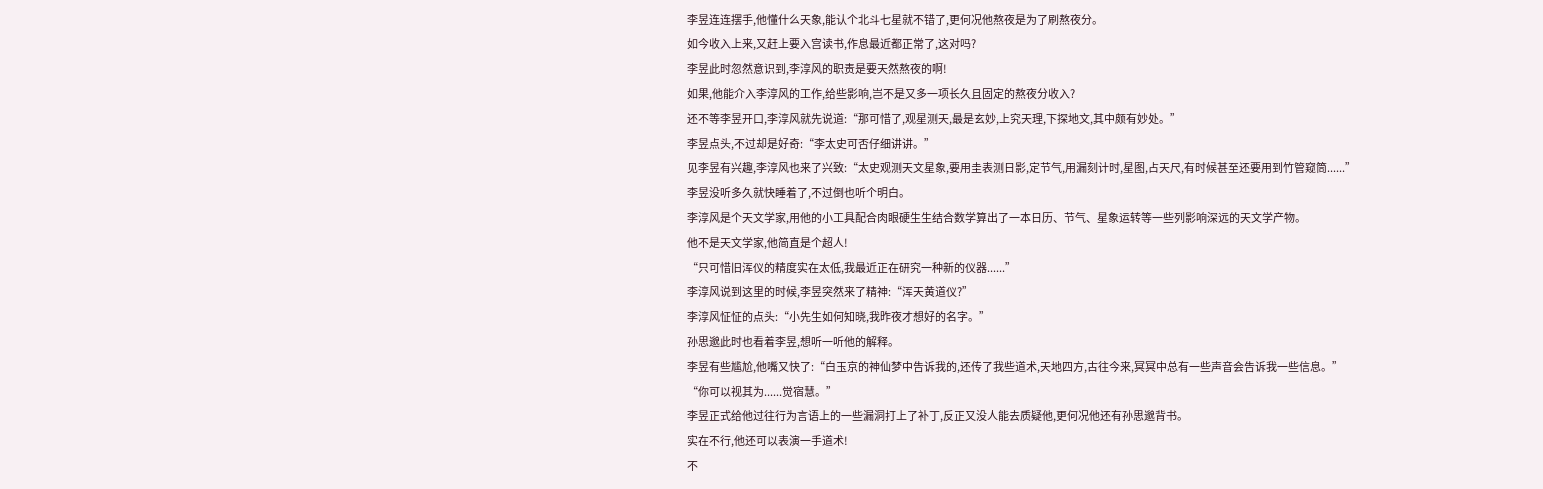李昱连连摆手,他懂什么天象,能认个北斗七星就不错了,更何况他熬夜是为了刷熬夜分。
如今收入上来,又赶上要入宫读书,作息最近都正常了,这对吗?
李昱此时忽然意识到,李淳风的职责是要天然熬夜的啊!
如果,他能介入李淳风的工作,给些影响,岂不是又多一项长久且固定的熬夜分收入?
还不等李昱开口,李淳风就先说道:“那可惜了,观星测天,最是玄妙,上究天理,下探地文,其中颇有妙处。”
李昱点头,不过却是好奇:“李太史可否仔细讲讲。”
见李昱有兴趣,李淳风也来了兴致:“太史观测天文星象,要用圭表测日影,定节气,用漏刻计时,星图,占天尺,有时候甚至还要用到竹管窥筒......”
李昱没听多久就快睡着了,不过倒也听个明白。
李淳风是个天文学家,用他的小工具配合肉眼硬生生结合数学算出了一本日历、节气、星象运转等一些列影响深远的天文学产物。
他不是天文学家,他简直是个超人!
“只可惜旧浑仪的精度实在太低,我最近正在研究一种新的仪器......”
李淳风说到这里的时候,李昱突然来了精神:“浑天黄道仪?”
李淳风怔怔的点头:“小先生如何知晓,我昨夜才想好的名字。”
孙思邈此时也看着李昱,想听一听他的解释。
李昱有些尴尬,他嘴又快了:“白玉京的神仙梦中告诉我的,还传了我些道术,天地四方,古往今来,冥冥中总有一些声音会告诉我一些信息。”
“你可以视其为......觉宿慧。”
李昱正式给他过往行为言语上的一些漏洞打上了补丁,反正又没人能去质疑他,更何况他还有孙思邈背书。
实在不行,他还可以表演一手道术!
不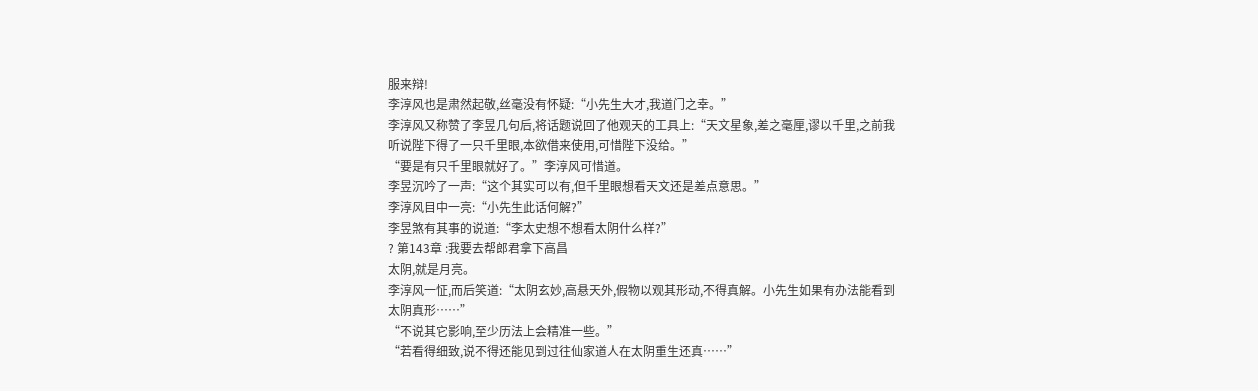服来辩!
李淳风也是肃然起敬,丝毫没有怀疑:“小先生大才,我道门之幸。”
李淳风又称赞了李昱几句后,将话题说回了他观天的工具上:“天文星象,差之毫厘,谬以千里,之前我听说陛下得了一只千里眼,本欲借来使用,可惜陛下没给。”
“要是有只千里眼就好了。”李淳风可惜道。
李昱沉吟了一声:“这个其实可以有,但千里眼想看天文还是差点意思。”
李淳风目中一亮:“小先生此话何解?”
李昱煞有其事的说道:“李太史想不想看太阴什么样?”
? 第143章 :我要去帮郎君拿下高昌
太阴,就是月亮。
李淳风一怔,而后笑道:“太阴玄妙,高悬天外,假物以观其形动,不得真解。小先生如果有办法能看到太阴真形……”
“不说其它影响,至少历法上会精准一些。”
“若看得细致,说不得还能见到过往仙家道人在太阴重生还真……”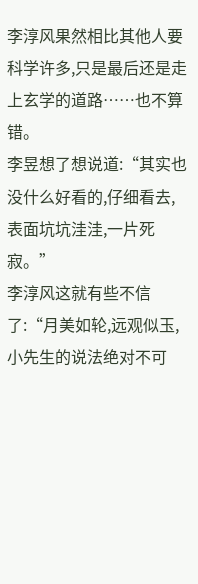李淳风果然相比其他人要科学许多,只是最后还是走上玄学的道路……也不算错。
李昱想了想说道:“其实也没什么好看的,仔细看去,表面坑坑洼洼,一片死寂。”
李淳风这就有些不信了:“月美如轮,远观似玉,小先生的说法绝对不可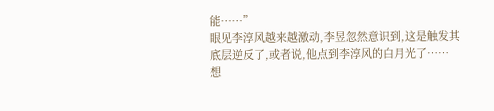能……”
眼见李淳风越来越激动,李昱忽然意识到,这是触发其底层逆反了,或者说,他点到李淳风的白月光了……
想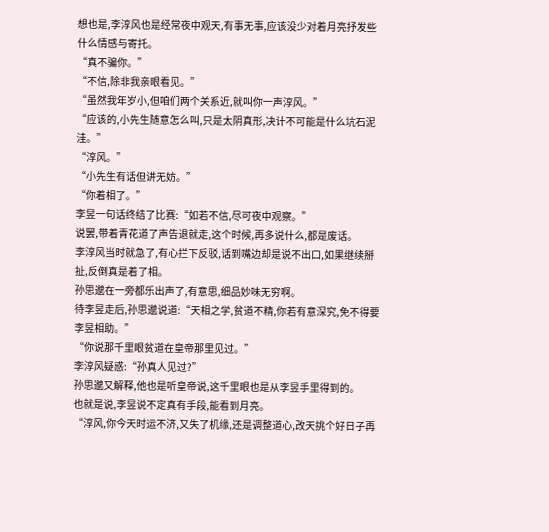想也是,李淳风也是经常夜中观天,有事无事,应该没少对着月亮抒发些什么情感与寄托。
“真不骗你。”
“不信,除非我亲眼看见。”
“虽然我年岁小,但咱们两个关系近,就叫你一声淳风。”
“应该的,小先生随意怎么叫,只是太阴真形,决计不可能是什么坑石泥洼。”
“淳风。”
“小先生有话但讲无妨。”
“你着相了。”
李昱一句话终结了比赛:“如若不信,尽可夜中观察。”
说罢,带着青花道了声告退就走,这个时候,再多说什么,都是废话。
李淳风当时就急了,有心拦下反驳,话到嘴边却是说不出口,如果继续掰扯,反倒真是着了相。
孙思邈在一旁都乐出声了,有意思,细品妙味无穷啊。
待李昱走后,孙思邈说道:“天相之学,贫道不精,你若有意深究,免不得要李昱相助。”
“你说那千里眼贫道在皇帝那里见过。”
李淳风疑惑:“孙真人见过?”
孙思邈又解释,他也是听皇帝说,这千里眼也是从李昱手里得到的。
也就是说,李昱说不定真有手段,能看到月亮。
“淳风,你今天时运不济,又失了机缘,还是调整道心,改天挑个好日子再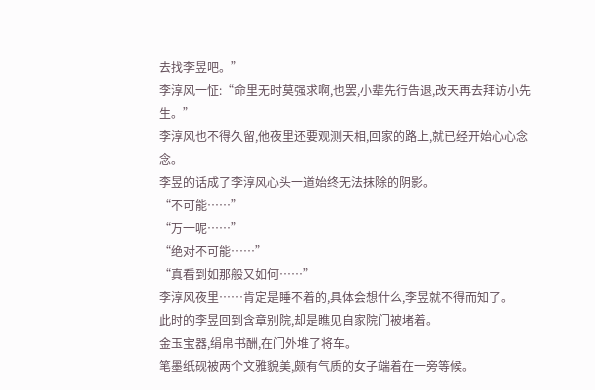去找李昱吧。”
李淳风一怔:“命里无时莫强求啊,也罢,小辈先行告退,改天再去拜访小先生。”
李淳风也不得久留,他夜里还要观测天相,回家的路上,就已经开始心心念念。
李昱的话成了李淳风心头一道始终无法抹除的阴影。
“不可能……”
“万一呢……”
“绝对不可能……”
“真看到如那般又如何……”
李淳风夜里……肯定是睡不着的,具体会想什么,李昱就不得而知了。
此时的李昱回到含章别院,却是瞧见自家院门被堵着。
金玉宝器,绢帛书酬,在门外堆了将车。
笔墨纸砚被两个文雅貌美,颇有气质的女子端着在一旁等候。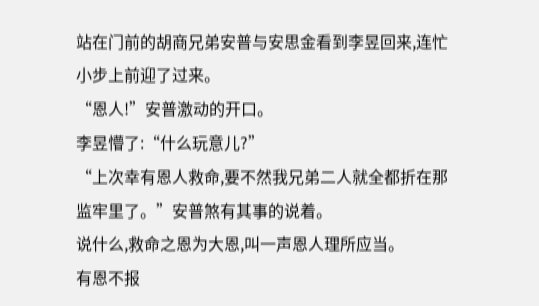站在门前的胡商兄弟安普与安思金看到李昱回来,连忙小步上前迎了过来。
“恩人!”安普激动的开口。
李昱懵了:“什么玩意儿?”
“上次幸有恩人救命,要不然我兄弟二人就全都折在那监牢里了。”安普煞有其事的说着。
说什么,救命之恩为大恩,叫一声恩人理所应当。
有恩不报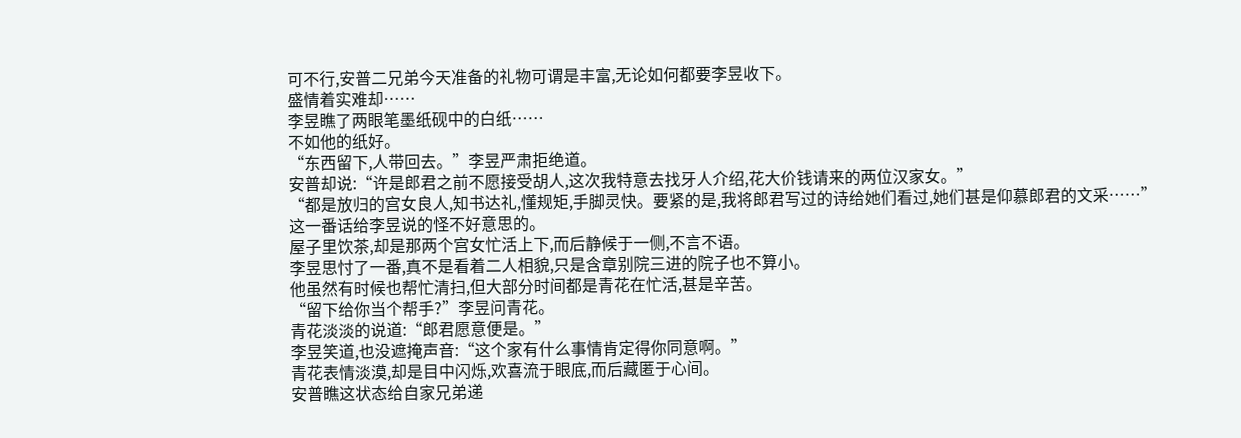可不行,安普二兄弟今天准备的礼物可谓是丰富,无论如何都要李昱收下。
盛情着实难却……
李昱瞧了两眼笔墨纸砚中的白纸……
不如他的纸好。
“东西留下,人带回去。”李昱严肃拒绝道。
安普却说:“许是郎君之前不愿接受胡人,这次我特意去找牙人介绍,花大价钱请来的两位汉家女。”
“都是放归的宫女良人,知书达礼,懂规矩,手脚灵快。要紧的是,我将郎君写过的诗给她们看过,她们甚是仰慕郎君的文采……”
这一番话给李昱说的怪不好意思的。
屋子里饮茶,却是那两个宫女忙活上下,而后静候于一侧,不言不语。
李昱思忖了一番,真不是看着二人相貌,只是含章别院三进的院子也不算小。
他虽然有时候也帮忙清扫,但大部分时间都是青花在忙活,甚是辛苦。
“留下给你当个帮手?”李昱问青花。
青花淡淡的说道:“郎君愿意便是。”
李昱笑道,也没遮掩声音:“这个家有什么事情肯定得你同意啊。”
青花表情淡漠,却是目中闪烁,欢喜流于眼底,而后藏匿于心间。
安普瞧这状态给自家兄弟递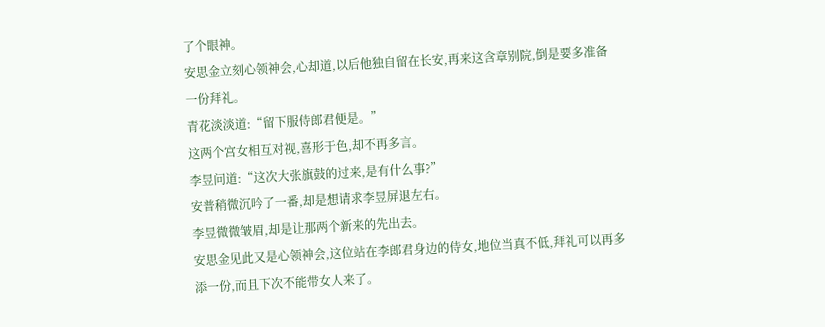了个眼神。
安思金立刻心领神会,心却道,以后他独自留在长安,再来这含章别院,倒是要多准备一份拜礼。
青花淡淡道:“留下服侍郎君便是。”
这两个宫女相互对视,喜形于色,却不再多言。
李昱问道:“这次大张旗鼓的过来,是有什么事?”
安普稍微沉吟了一番,却是想请求李昱屏退左右。
李昱微微皱眉,却是让那两个新来的先出去。
安思金见此又是心领神会,这位站在李郎君身边的侍女,地位当真不低,拜礼可以再多添一份,而且下次不能带女人来了。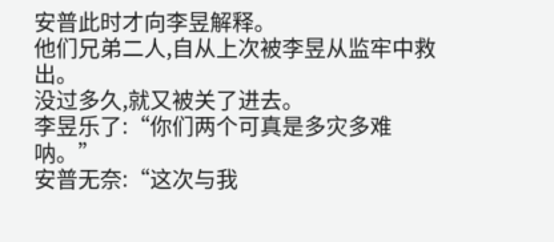安普此时才向李昱解释。
他们兄弟二人,自从上次被李昱从监牢中救出。
没过多久,就又被关了进去。
李昱乐了:“你们两个可真是多灾多难呐。”
安普无奈:“这次与我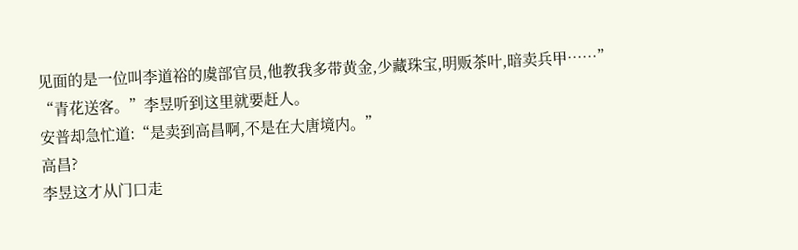见面的是一位叫李道裕的虞部官员,他教我多带黄金,少藏珠宝,明贩茶叶,暗卖兵甲……”
“青花送客。”李昱听到这里就要赶人。
安普却急忙道:“是卖到高昌啊,不是在大唐境内。”
高昌?
李昱这才从门口走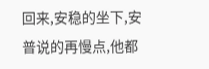回来,安稳的坐下,安普说的再慢点,他都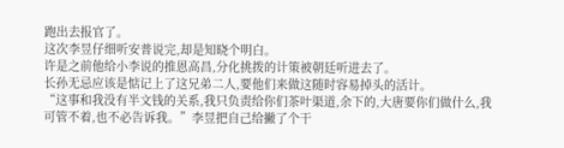跑出去报官了。
这次李昱仔细听安普说完,却是知晓个明白。
许是之前他给小李说的推恩高昌,分化挑拨的计策被朝廷听进去了。
长孙无忌应该是惦记上了这兄弟二人,要他们来做这随时容易掉头的活计。
“这事和我没有半文钱的关系,我只负责给你们茶叶渠道,余下的,大唐要你们做什么,我可管不着,也不必告诉我。”李昱把自己给撇了个干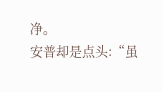净。
安普却是点头:“虽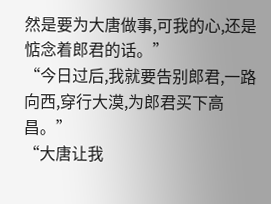然是要为大唐做事,可我的心,还是惦念着郎君的话。”
“今日过后,我就要告别郎君,一路向西,穿行大漠,为郎君买下高昌。”
“大唐让我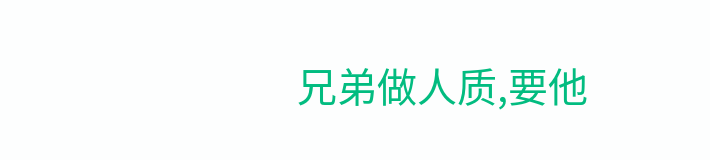兄弟做人质,要他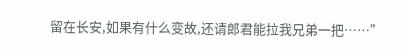留在长安,如果有什么变故,还请郎君能拉我兄弟一把……”